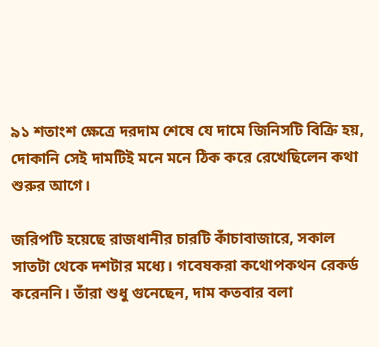৯১ শতাংশ ক্ষেত্রে দরদাম শেষে যে দামে জিনিসটি বিক্রি হয়, দোকানি সেই দামটিই মনে মনে ঠিক করে রেখেছিলেন কথা শুরুর আগে।

জরিপটি হয়েছে রাজধানীর চারটি কাঁচাবাজারে, সকাল সাতটা থেকে দশটার মধ্যে। গবেষকরা কথোপকথন রেকর্ড করেননি। তাঁরা শুধু গুনেছেন, দাম কতবার বলা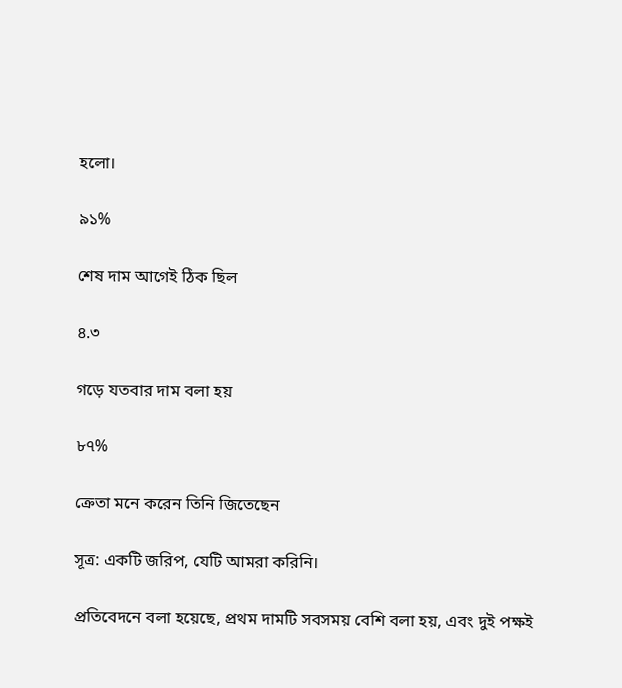হলো।

৯১%

শেষ দাম আগেই ঠিক ছিল

৪.৩

গড়ে যতবার দাম বলা হয়

৮৭%

ক্রেতা মনে করেন তিনি জিতেছেন

সূত্র: একটি জরিপ, যেটি আমরা করিনি।

প্রতিবেদনে বলা হয়েছে, প্রথম দামটি সবসময় বেশি বলা হয়, এবং দুই পক্ষই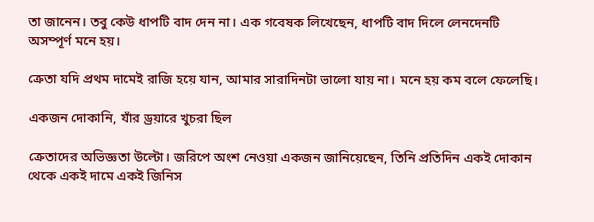তা জানেন। তবু কেউ ধাপটি বাদ দেন না। এক গবেষক লিখেছেন, ধাপটি বাদ দিলে লেনদেনটি অসম্পূর্ণ মনে হয়।

ক্রেতা যদি প্রথম দামেই রাজি হয়ে যান, আমার সারাদিনটা ভালো যায় না। মনে হয় কম বলে ফেলেছি।

একজন দোকানি, যাঁর ড্রয়ারে খুচরা ছিল

ক্রেতাদের অভিজ্ঞতা উল্টো। জরিপে অংশ নেওয়া একজন জানিয়েছেন, তিনি প্রতিদিন একই দোকান থেকে একই দামে একই জিনিস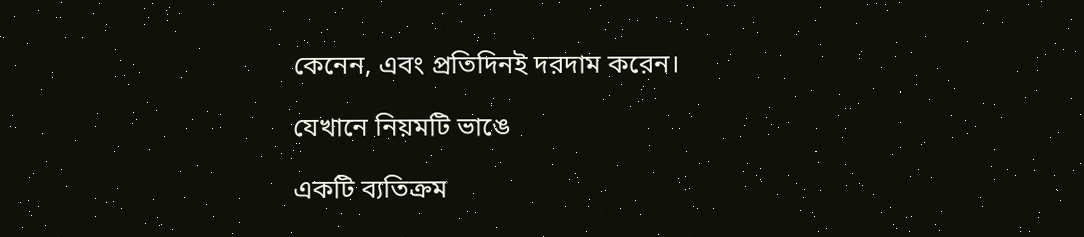কেনেন, এবং প্রতিদিনই দরদাম করেন।

যেখানে নিয়মটি ভাঙে

একটি ব্যতিক্রম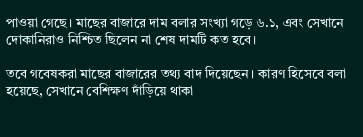পাওয়া গেছে। মাছের বাজারে দাম বলার সংখ্যা গড়ে ৬.১, এবং সেখানে দোকানিরাও নিশ্চিত ছিলেন না শেষ দামটি কত হবে।

তবে গবেষকরা মাছের বাজারের তথ্য বাদ দিয়েছেন। কারণ হিসেবে বলা হয়েছে, সেখানে বেশিক্ষণ দাঁড়িয়ে থাকা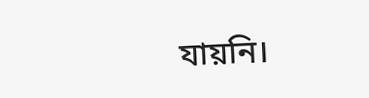যায়নি।